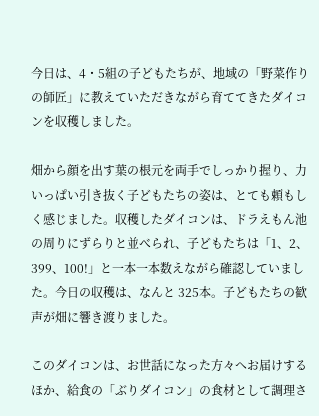今日は、4・5組の子どもたちが、地域の「野菜作りの師匠」に教えていただきながら育ててきたダイコンを収穫しました。

畑から顔を出す葉の根元を両手でしっかり握り、力いっぱい引き抜く子どもたちの姿は、とても頼もしく感じました。収穫したダイコンは、ドラえもん池の周りにずらりと並べられ、子どもたちは「1、2、399、100!」と一本一本数えながら確認していました。今日の収穫は、なんと 325本。子どもたちの歓声が畑に響き渡りました。

このダイコンは、お世話になった方々へお届けするほか、給食の「ぶりダイコン」の食材として調理さ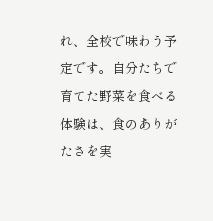れ、全校で味わう予定です。自分たちで育てた野菜を食べる体験は、食のありがたさを実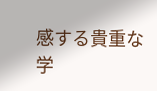感する貴重な学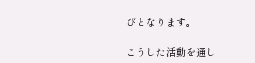びとなります。

こうした活動を通し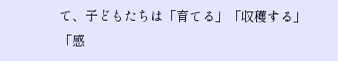て、子どもたちは「育てる」「収穫する」「感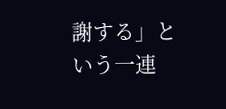謝する」という一連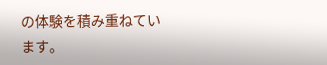の体験を積み重ねています。